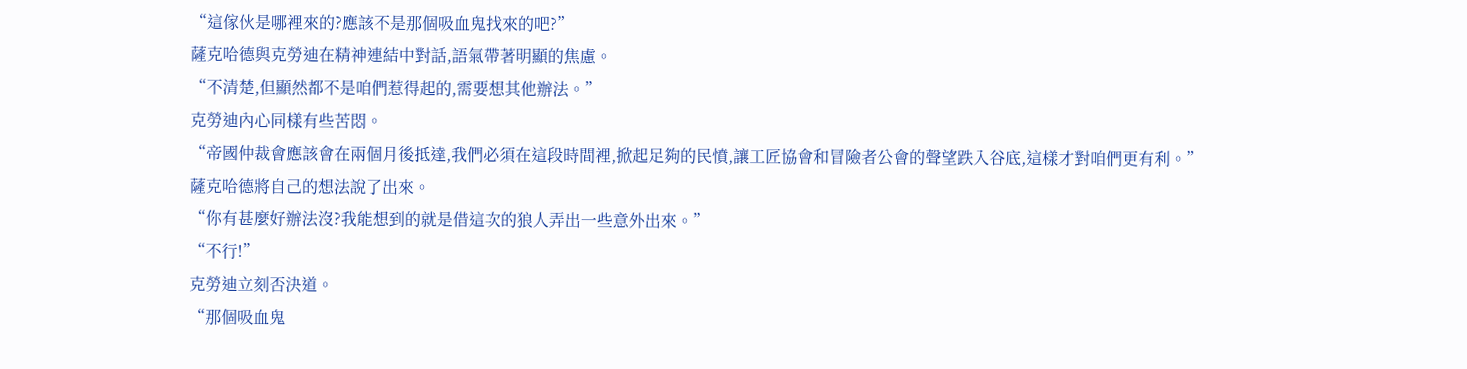“這傢伙是哪裡來的?應該不是那個吸血鬼找來的吧?”
薩克哈德與克勞迪在精神連結中對話,語氣帶著明顯的焦慮。
“不清楚,但顯然都不是咱們惹得起的,需要想其他辦法。”
克勞迪內心同樣有些苦悶。
“帝國仲裁會應該會在兩個月後抵達,我們必須在這段時間裡,掀起足夠的民憤,讓工匠協會和冒險者公會的聲望跌入谷底,這樣才對咱們更有利。”
薩克哈德將自己的想法說了出來。
“你有甚麼好辦法沒?我能想到的就是借這次的狼人弄出一些意外出來。”
“不行!”
克勞迪立刻否決道。
“那個吸血鬼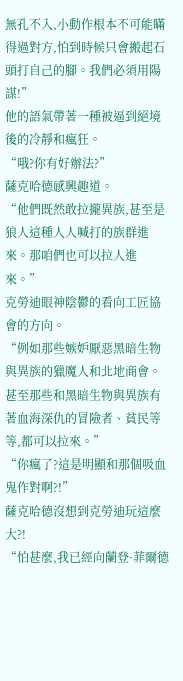無孔不入,小動作根本不可能瞞得過對方,怕到時候只會搬起石頭打自己的腳。我們必須用陽謀!”
他的語氣帶著一種被逼到絕境後的冷靜和瘋狂。
“哦?你有好辦法?”
薩克哈德感興趣道。
“他們既然敢拉攏異族,甚至是狼人這種人人喊打的族群進來。那咱們也可以拉人進來。”
克勞迪眼神陰鬱的看向工匠協會的方向。
“例如那些嫉妒厭惡黑暗生物與異族的獵魔人和北地商會。甚至那些和黑暗生物與異族有著血海深仇的冒險者、貧民等等,都可以拉來。”
“你瘋了?這是明顯和那個吸血鬼作對啊?!”
薩克哈德沒想到克勞迪玩這麼大?!
“怕甚麼,我已經向蘭登·菲爾德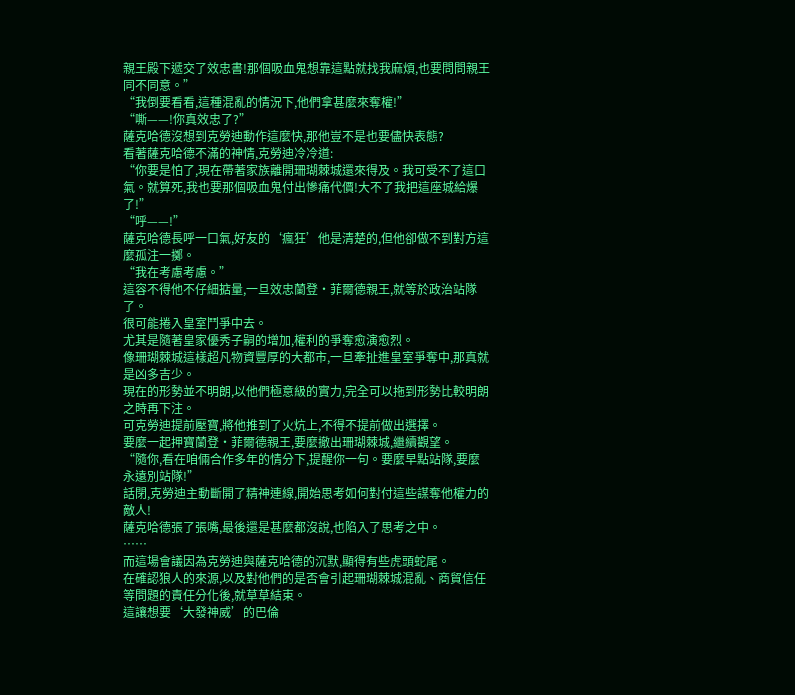親王殿下遞交了效忠書!那個吸血鬼想靠這點就找我麻煩,也要問問親王同不同意。”
“我倒要看看,這種混亂的情況下,他們拿甚麼來奪權!”
“嘶——!你真效忠了?”
薩克哈德沒想到克勞迪動作這麼快,那他豈不是也要儘快表態?
看著薩克哈德不滿的神情,克勞迪冷冷道:
“你要是怕了,現在帶著家族離開珊瑚棘城還來得及。我可受不了這口氣。就算死,我也要那個吸血鬼付出慘痛代價!大不了我把這座城給爆了!”
“呼——!”
薩克哈德長呼一口氣,好友的‘瘋狂’他是清楚的,但他卻做不到對方這麼孤注一擲。
“我在考慮考慮。”
這容不得他不仔細掂量,一旦效忠蘭登·菲爾德親王,就等於政治站隊了。
很可能捲入皇室鬥爭中去。
尤其是隨著皇家優秀子嗣的增加,權利的爭奪愈演愈烈。
像珊瑚棘城這樣超凡物資豐厚的大都市,一旦牽扯進皇室爭奪中,那真就是凶多吉少。
現在的形勢並不明朗,以他們極意級的實力,完全可以拖到形勢比較明朗之時再下注。
可克勞迪提前壓寶,將他推到了火炕上,不得不提前做出選擇。
要麼一起押寶蘭登·菲爾德親王,要麼撤出珊瑚棘城,繼續觀望。
“隨你,看在咱倆合作多年的情分下,提醒你一句。要麼早點站隊,要麼永遠別站隊!”
話閉,克勞迪主動斷開了精神連線,開始思考如何對付這些謀奪他權力的敵人!
薩克哈德張了張嘴,最後還是甚麼都沒說,也陷入了思考之中。
……
而這場會議因為克勞迪與薩克哈德的沉默,顯得有些虎頭蛇尾。
在確認狼人的來源,以及對他們的是否會引起珊瑚棘城混亂、商貿信任等問題的責任分化後,就草草結束。
這讓想要‘大發神威’的巴倫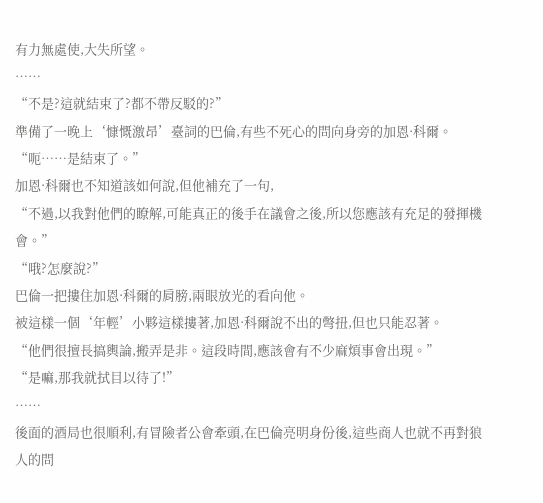有力無處使,大失所望。
……
“不是?這就結束了?都不帶反駁的?”
準備了一晚上‘慷慨激昂’臺詞的巴倫,有些不死心的問向身旁的加恩·科爾。
“呃……是結束了。”
加恩·科爾也不知道該如何說,但他補充了一句,
“不過,以我對他們的瞭解,可能真正的後手在議會之後,所以您應該有充足的發揮機會。”
“哦?怎麼說?”
巴倫一把摟住加恩·科爾的肩膀,兩眼放光的看向他。
被這樣一個‘年輕’小夥這樣摟著,加恩·科爾說不出的彆扭,但也只能忍著。
“他們很擅長搞輿論,搬弄是非。這段時間,應該會有不少麻煩事會出現。”
“是嘛,那我就拭目以待了!”
……
後面的酒局也很順利,有冒險者公會牽頭,在巴倫亮明身份後,這些商人也就不再對狼人的問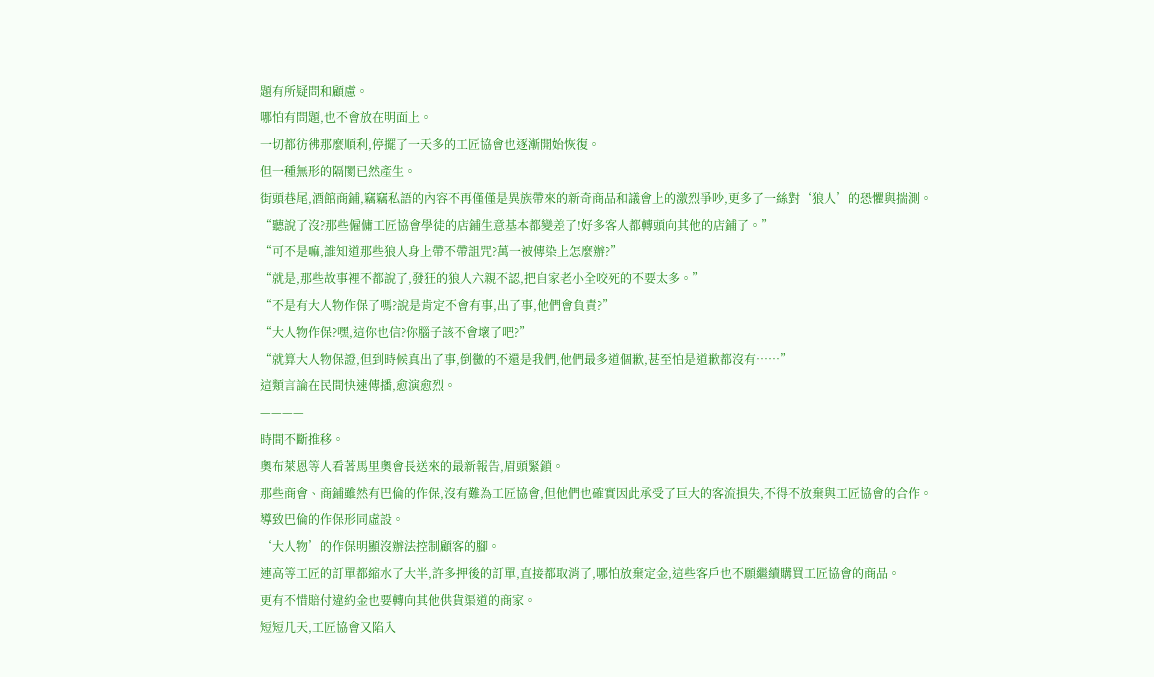題有所疑問和顧慮。
哪怕有問題,也不會放在明面上。
一切都彷彿那麼順利,停擺了一天多的工匠協會也逐漸開始恢復。
但一種無形的隔閡已然產生。
街頭巷尾,酒館商鋪,竊竊私語的內容不再僅僅是異族帶來的新奇商品和議會上的激烈爭吵,更多了一絲對‘狼人’的恐懼與揣測。
“聽說了沒?那些僱傭工匠協會學徒的店鋪生意基本都變差了!好多客人都轉頭向其他的店鋪了。”
“可不是嘛,誰知道那些狼人身上帶不帶詛咒?萬一被傳染上怎麼辦?”
“就是,那些故事裡不都說了,發狂的狼人六親不認,把自家老小全咬死的不要太多。”
“不是有大人物作保了嗎?說是肯定不會有事,出了事,他們會負責?”
“大人物作保?嘿,這你也信?你腦子該不會壞了吧?”
“就算大人物保證,但到時候真出了事,倒黴的不還是我們,他們最多道個歉,甚至怕是道歉都沒有……”
這類言論在民間快速傳播,愈演愈烈。
————
時間不斷推移。
奧布萊恩等人看著馬里奧會長送來的最新報告,眉頭緊鎖。
那些商會、商鋪雖然有巴倫的作保,沒有難為工匠協會,但他們也確實因此承受了巨大的客流損失,不得不放棄與工匠協會的合作。
導致巴倫的作保形同虛設。
‘大人物’的作保明顯沒辦法控制顧客的腳。
連高等工匠的訂單都縮水了大半,許多押後的訂單,直接都取消了,哪怕放棄定金,這些客戶也不願繼續購買工匠協會的商品。
更有不惜賠付違約金也要轉向其他供貨渠道的商家。
短短几天,工匠協會又陷入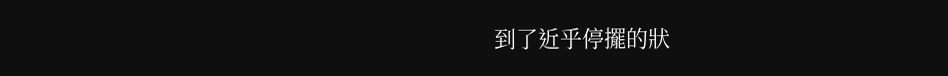到了近乎停擺的狀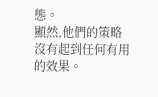態。
顯然,他們的策略沒有起到任何有用的效果。